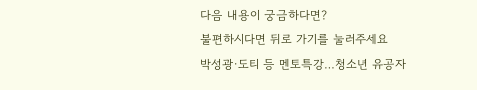다음 내용이 궁금하다면?
불편하시다면 뒤로 가기를 눌러주세요
박성광·도티 등 멘토특강…청소년 유공자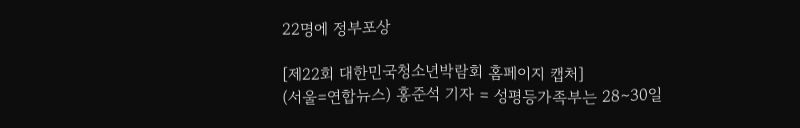22명에 정부포상

[제22회 대한민국청소년박람회 홈페이지 캡처]
(서울=연합뉴스) 홍준석 기자 = 성평등가족부는 28∼30일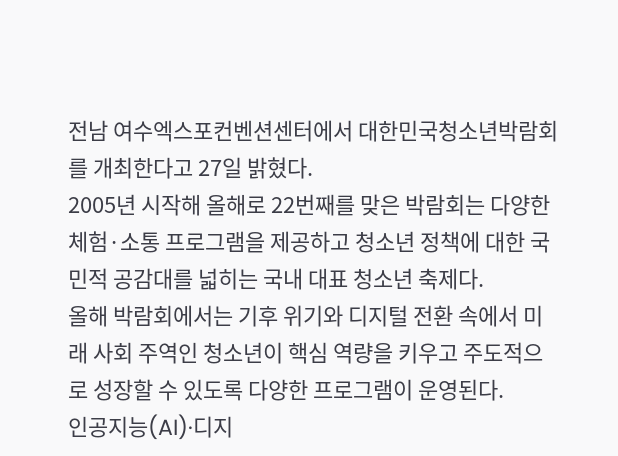전남 여수엑스포컨벤션센터에서 대한민국청소년박람회를 개최한다고 27일 밝혔다.
2005년 시작해 올해로 22번째를 맞은 박람회는 다양한 체험·소통 프로그램을 제공하고 청소년 정책에 대한 국민적 공감대를 넓히는 국내 대표 청소년 축제다.
올해 박람회에서는 기후 위기와 디지털 전환 속에서 미래 사회 주역인 청소년이 핵심 역량을 키우고 주도적으로 성장할 수 있도록 다양한 프로그램이 운영된다.
인공지능(AI)·디지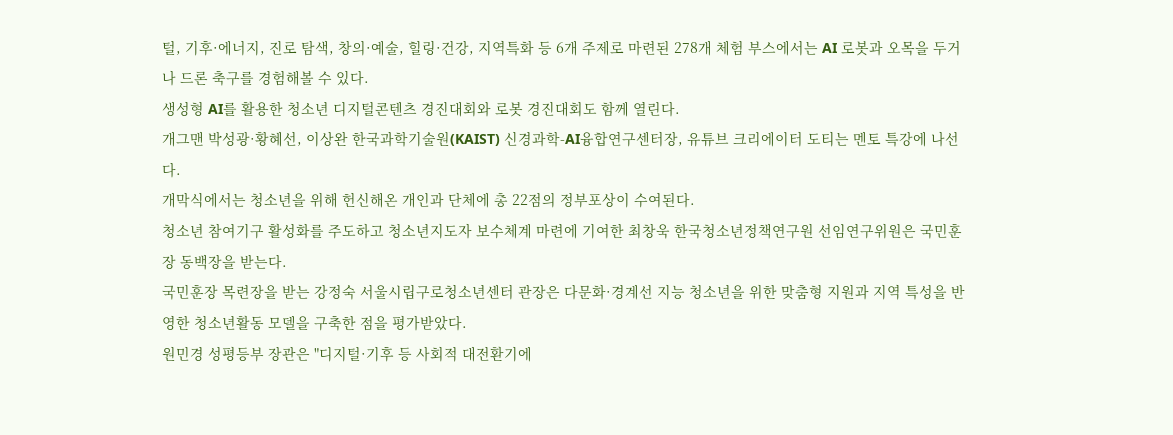털, 기후·에너지, 진로 탐색, 창의·예술, 힐링·건강, 지역특화 등 6개 주제로 마련된 278개 체험 부스에서는 AI 로봇과 오목을 두거나 드론 축구를 경험해볼 수 있다.
생성형 AI를 활용한 청소년 디지털콘텐츠 경진대회와 로봇 경진대회도 함께 열린다.
개그맨 박성광·황혜선, 이상완 한국과학기술원(KAIST) 신경과학-AI융합연구센터장, 유튜브 크리에이터 도티는 멘토 특강에 나선다.
개막식에서는 청소년을 위해 헌신해온 개인과 단체에 총 22점의 정부포상이 수여된다.
청소년 참여기구 활성화를 주도하고 청소년지도자 보수체계 마련에 기여한 최창욱 한국청소년정책연구원 선임연구위원은 국민훈장 동백장을 받는다.
국민훈장 목련장을 받는 강정숙 서울시립구로청소년센터 관장은 다문화·경계선 지능 청소년을 위한 맞춤형 지원과 지역 특성을 반영한 청소년활동 모델을 구축한 점을 평가받았다.
원민경 성평등부 장관은 "디지털·기후 등 사회적 대전환기에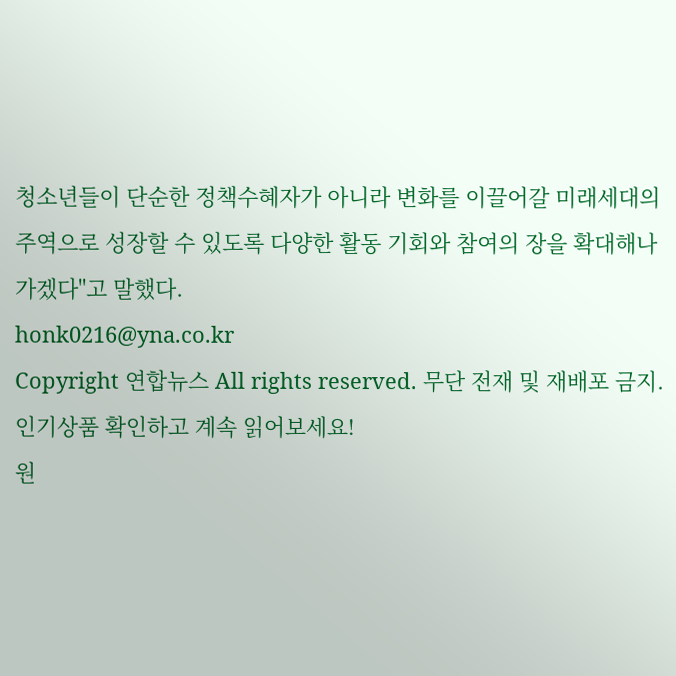청소년들이 단순한 정책수혜자가 아니라 변화를 이끌어갈 미래세대의 주역으로 성장할 수 있도록 다양한 활동 기회와 참여의 장을 확대해나가겠다"고 말했다.
honk0216@yna.co.kr
Copyright 연합뉴스 All rights reserved. 무단 전재 및 재배포 금지.
인기상품 확인하고 계속 읽어보세요!
원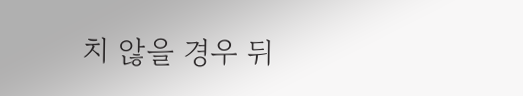치 않을 경우 뒤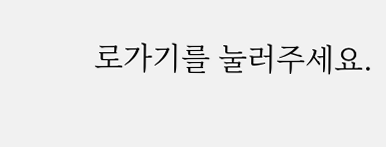로가기를 눌러주세요.